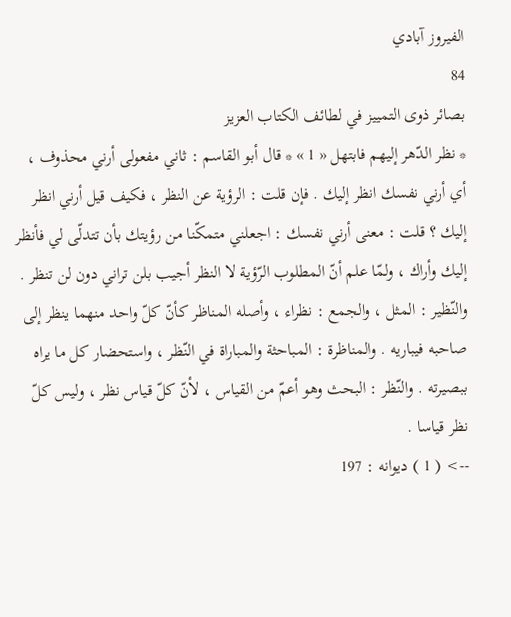الفيروز آبادي
84
بصائر ذوى التمييز في لطائف الكتاب العزيز
* نظر الدّهر إليهم فابتهل « 1 » * قال أبو القاسم : ثاني مفعولى أرني محذوف ، أي أرني نفسك انظر إليك . فإن قلت : الرؤية عن النظر ، فكيف قيل أرني انظر إليك ؟ قلت : معنى أرني نفسك : اجعلني متمكّنا من رؤيتك بأن تتدلّى لي فأنظر إليك وأراك ، ولمّا علم أنّ المطلوب الرّؤية لا النظر أجيب بلن تراني دون لن تنظر . والنّظير : المثل ، والجمع : نظراء ، وأصله المناظر كأنّ كلّ واحد منهما ينظر إلى صاحبه فيباريه . والمناظرة : المباحثة والمباراة في النّظر ، واستحضار كل ما يراه ببصيرته . والنّظر : البحث وهو أعمّ من القياس ، لأنّ كلّ قياس نظر ، وليس كلّ نظر قياسا .
--> ( 1 ) ديوانه : 197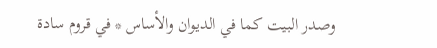وصدر البيت كما في الديوان والأساس * في قروم سادة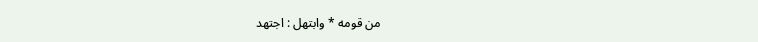من قومه * وابتهل : اجتهد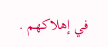في إهلاكهم .